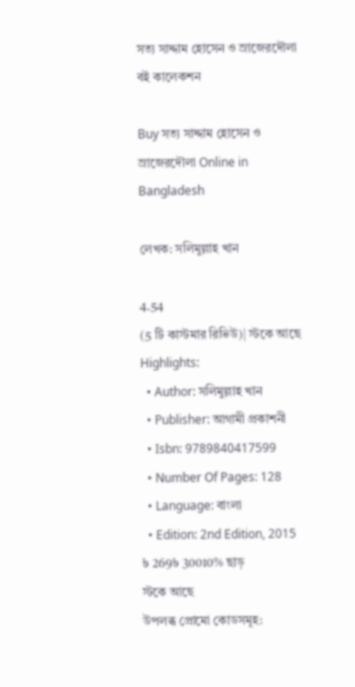সত্য সাদ্দাম হোসেন ও স্রাজেরদৌলা
বই কালেকশন

Buy সত্য সাদ্দাম হোসেন ও স্রাজেরদৌলা Online in Bangladesh

লেখক: সলিমুল্লাহ খান

4.54
(5 টি কাস্টমার রিভিউ)| স্টকে আছে
Highlights:
  • Author: সলিমুল্লাহ খান
  • Publisher: আগামী প্রকাশনী
  • Isbn: 9789840417599
  • Number Of Pages: 128
  • Language: বাংলা
  • Edition: 2nd Edition, 2015
৳ 269৳ 30010% ছাড়
স্টকে আছে
উপলব্ধ প্রোমো কোডসমূহ: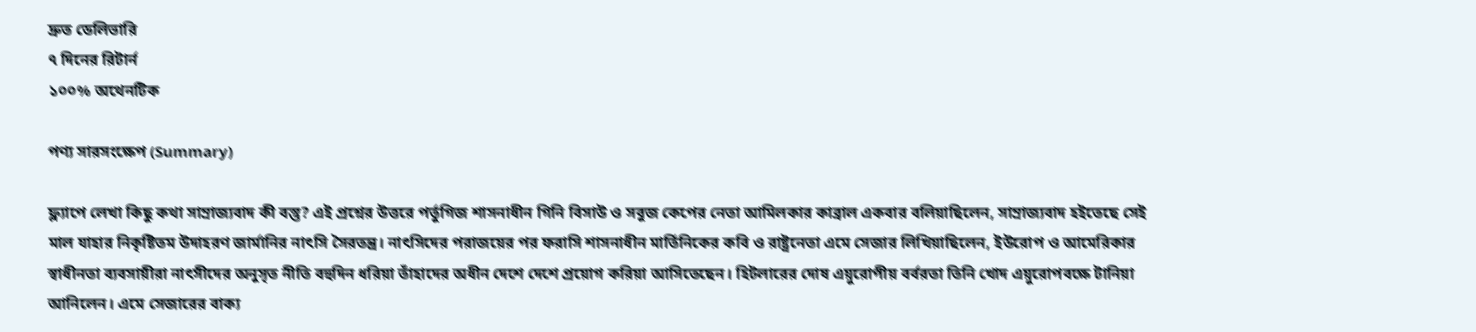দ্রুত ডেলিভারি
৭ দিনের রিটার্ন
১০০% অথেনটিক

পণ্য সারসংক্ষেপ (Summary)

ফ্ল্যাপে লেখা কিছু কথা সাম্রাজ্যবাদ কী বস্তু? এই প্রশ্নের উত্তরে পর্তুগিজ শাসনাধীন গিনি বিসাউ ও সবুজ কেপের নেতা আমিলকার কাব্রাল একবার বলিয়াছিলেন, সাম্রাজ্যবাদ হইতেছে সেই মাল যাহার নিকৃষ্টিতম উদাহরণ জার্মানির নাৎসি সৈরতন্ত্র। নাৎসিদের পরাজয়ের পর ফরাসি শাসনাধীন মার্তিনিকের কবি ও রাষ্ট্রনেতা এমে সেজার লিখিয়াছিলেন, ইউরোপ ও আমেরিকার স্বাধীনতা ব্যবসায়ীরা নাৎসীদের অনুসৃত নীতি বহুদিন ধরিয়া তাঁহাদের অধীন দেশে দেশে প্রয়োগ করিয়া আসিতেছেন। হিটলারের দোষ এয়ুরোপীয় বর্বরতা তিনি খোদ এয়ুরোপবক্ষে টানিয়া আনিলেন। এমে সেজারের বাক্য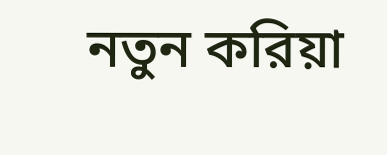নতুন করিয়া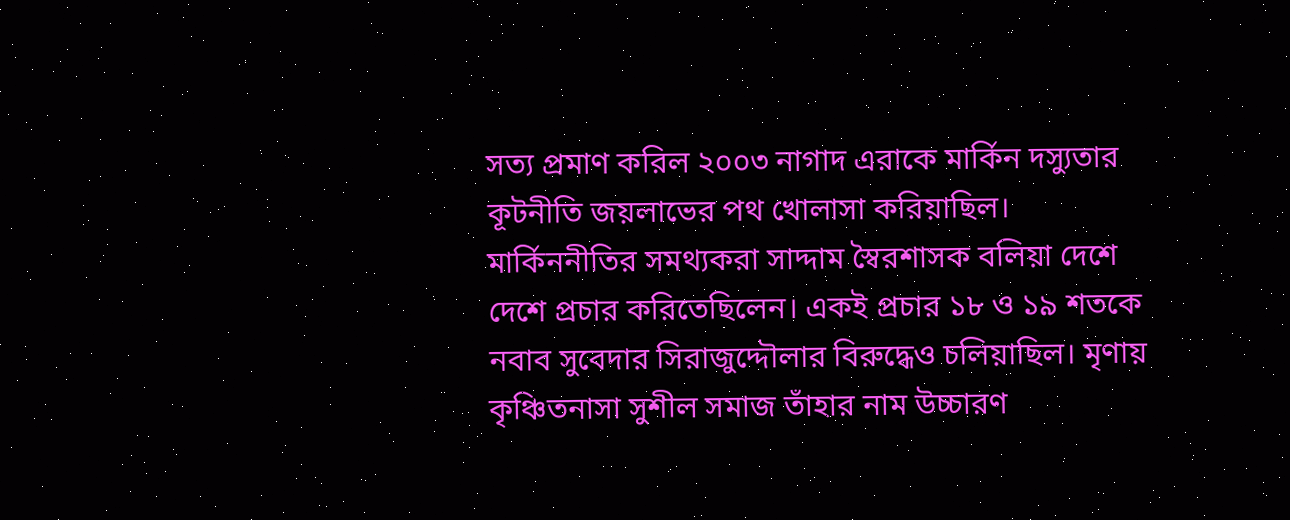সত্য প্রমাণ করিল ২০০৩ নাগাদ এরাকে মার্কিন দস্যুতার কূটনীতি জয়লাভের পথ খোলাসা করিয়াছিল। মার্কিননীতির সমথ্যকরা সাদ্দাম স্বৈরশাসক বলিয়া দেশে দেশে প্রচার করিতেছিলেন। একই প্রচার ১৮ ও ১৯ শতকে নবাব সুবেদার সিরাজুদ্দৌলার বিরুদ্ধেও চলিয়াছিল। মৃণায় কৃঞ্চিতনাসা সুশীল সমাজ তাঁহার নাম উচ্চারণ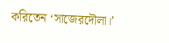করিতেন ‘সাজেরদৌলা।’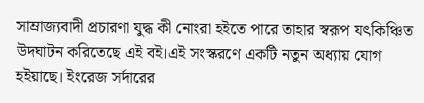সাম্রাজ্যবাদী প্রচারণা যুদ্ধ কী নোংরা হইতে পারে তাহার স্বরূপ যৎকিঞ্চিত উদঘাটন করিতেছে এই বই।এই সংস্করণে একটি নতুন অধ্যায় যোগ হইয়াছে। ইংরেজ সর্দারের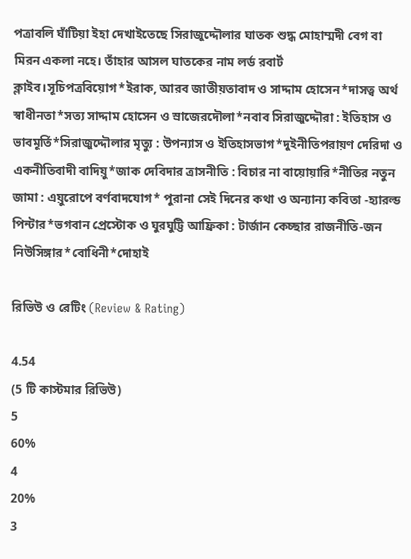পত্রাবলি ঘাঁটিয়া ইহা দেখাইতেছে সিরাজুদ্দৌলার ঘাতক শুদ্ধ মোহাম্মদী বেগ বা মিরন একলা নহে। তাঁহার আসল ঘাতকের নাম লর্ড রবার্ট ক্লাইব।সূচিপত্রবিয়োগ*ইরাক, আরব জাতীয়তাবাদ ও সাদ্দাম হোসেন*দাসত্ব অর্থ স্বাধীনতা*সত্য সাদ্দাম হোসেন ও স্রাজেরদৌলা*নবাব সিরাজুদ্দৌরা : ইতিহাস ও ভাবমূর্তি*সিরাজুদ্দৌলার মৃত্যু : উপন্যাস ও ইতিহাসভাগ*দুইনীতিপরায়ণ দেরিদা ও একনীতিবাদী বাদিয়ু*জাক দেবিদার ত্রাসনীতি : বিচার না বায়োয়ারি*নীতির নতুন জামা : এয়ুরোপে বর্ণবাদযোগ* পুরানা সেই দিনের কথা ও অন্যান্য কবিতা -হ্যারল্ড পিন্টার*ভগবান প্রেস্টোক ও ঘুরঘুট্টি আফ্রিকা : টার্জান কেচ্ছার রাজনীতি-জন নিউসিঙ্গার*বোধিনী*দোহাই

রিভিউ ও রেটিং (Review & Rating)

4.54
(5 টি কাস্টমার রিভিউ)
5
60%
4
20%
3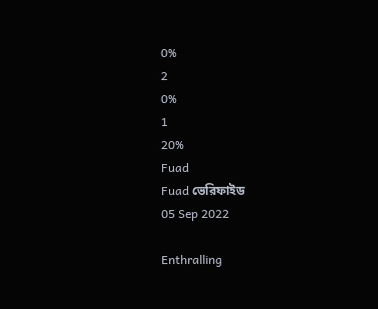0%
2
0%
1
20%
Fuad
Fuad ভেরিফাইড
05 Sep 2022

Enthralling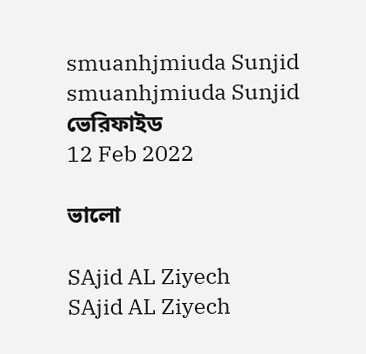smuanhjmiuda Sunjid
smuanhjmiuda Sunjid ভেরিফাইড
12 Feb 2022

ভালো

SAjid AL Ziyech
SAjid AL Ziyech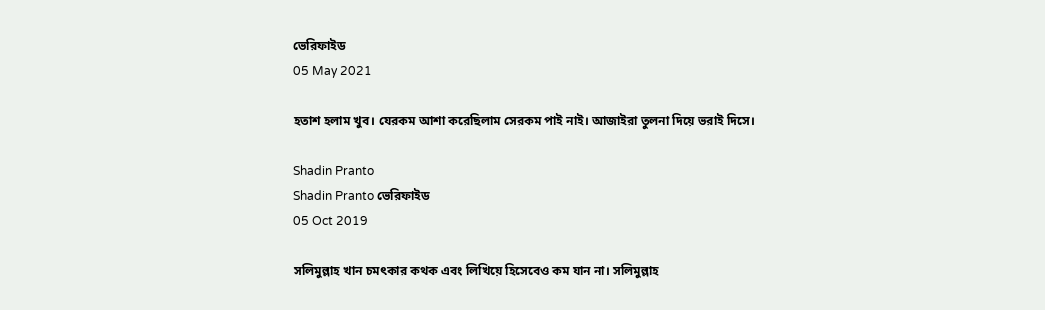ভেরিফাইড
05 May 2021

হতাশ হলাম খুব। যেরকম আশা করেছিলাম সেরকম পাই নাই। আজাইরা তুলনা দিয়ে ভরাই দিসে।

Shadin Pranto
Shadin Pranto ভেরিফাইড
05 Oct 2019

সলিমুল্লাহ খান চমৎকার কথক এবং লিখিয়ে হিসেবেও কম যান না। সলিমুল্লাহ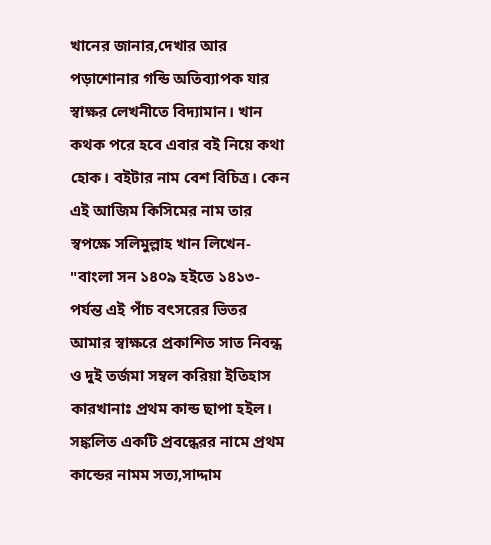খানের জানার,দেখার আর পড়াশোনার গন্ডি অতিব্যাপক যার স্বাক্ষর লেখনীতে বিদ্যামান। খান কথক পরে হবে এবার বই নিয়ে কথা হোক। বইটার নাম বেশ বিচিত্র। কেন এই আজিম কিসিমের নাম তার স্বপক্ষে সলিমুল্লাহ খান লিখেন- "বাংলা সন ১৪০৯ হইতে ১৪১৩- পর্যন্ত এই পাঁচ বৎসরের ভিতর আমার স্বাক্ষরে প্রকাশিত সাত নিবন্ধ ও দুই তর্জমা সম্বল করিয়া ইতিহাস কারখানাঃ প্রথম কান্ড ছাপা হইল। সঙ্কলিত একটি প্রবন্ধেরর নামে প্রথম কান্ডের নামম সত্য,সাদ্দাম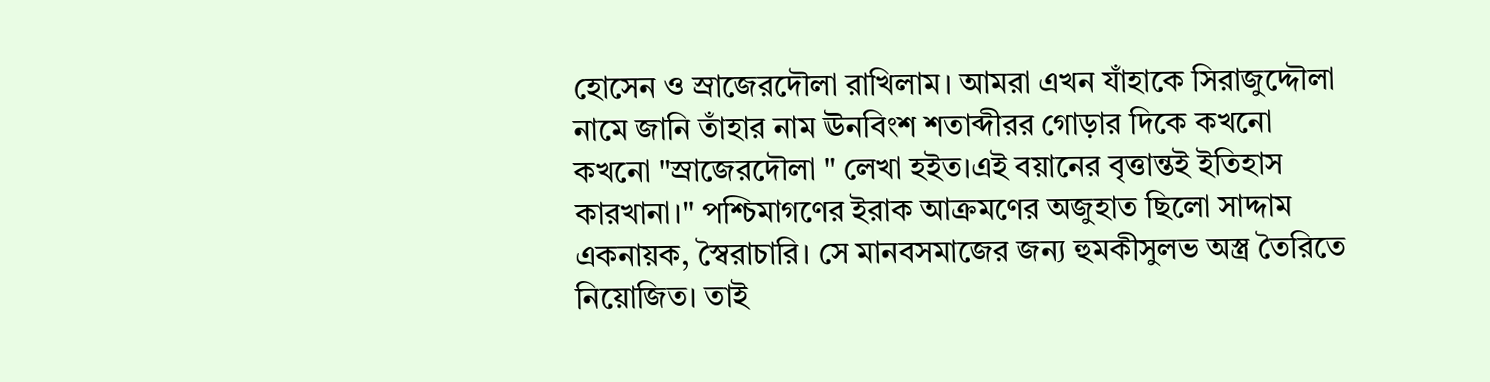হোসেন ও স্রাজেরদৌলা রাখিলাম। আমরা এখন যাঁহাকে সিরাজুদ্দৌলা নামে জানি তাঁহার নাম ঊনবিংশ শতাব্দীরর গোড়ার দিকে কখনো কখনো "স্রাজেরদৌলা " লেখা হইত।এই বয়ানের বৃত্তান্তই ইতিহাস কারখানা।" পশ্চিমাগণের ইরাক আক্রমণের অজুহাত ছিলো সাদ্দাম একনায়ক, স্বৈরাচারি। সে মানবসমাজের জন্য হুমকীসুলভ অস্ত্র তৈরিতে নিয়োজিত। তাই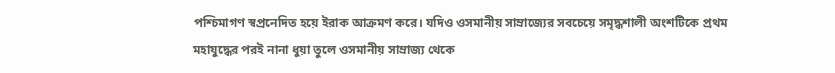পশ্চিমাগণ স্বপ্রনেদিত হয়ে ইরাক আক্রমণ করে। যদিও ওসমানীয় সাম্রাজ্যের সবচেয়ে সমৃদ্ধশালী অংশটিকে প্রথম মহাযুদ্ধের পরই নানা ধুয়া তুলে ওসমানীয় সাম্রাজ্য থেকে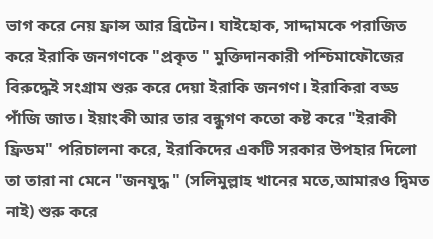ভাগ করে নেয় ফ্রান্স আর ব্রিটেন। যাইহোক, সাদ্দামকে পরাজিত করে ইরাকি জনগণকে "প্রকৃত " মুক্তিদানকারী পশ্চিমাফৌজের বিরুদ্ধেই সংগ্রাম শুরু করে দেয়া ইরাকি জনগণ। ইরাকিরা বড্ড পাঁজি জাত। ইয়াংকী আর তার বন্ধুগণ কতো কষ্ট করে "ইরাকী ফ্রিডম" পরিচালনা করে, ইরাকিদের একটি সরকার উপহার দিলো তা তারা না মেনে "জনযুদ্ধ " (সলিমুল্লাহ খানের মতে,আমারও দ্বিমত নাই) শুরু করে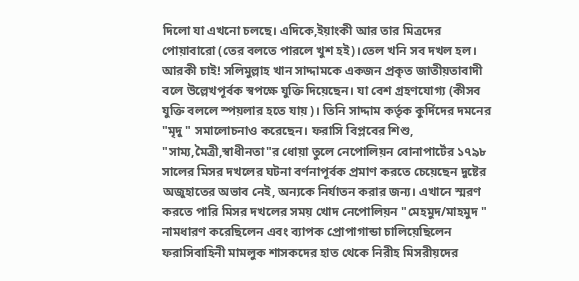দিলো যা এখনো চলছে। এদিকে,ইয়াংকী আর তার মিত্রদের পোয়াবারো (তের বলতে পারলে খুশ হই)।তেল খনি সব দখল হল। আরকী চাই! সলিমুল্লাহ খান সাদ্দামকে একজন প্রকৃত জাতীয়তাবাদী বলে উল্লেখপূর্বক স্বপক্ষে যুক্তি দিয়েছেন। যা বেশ গ্রহণযোগ্য (কীসব যুক্তি বললে স্পয়লার হতে যায়)। তিনি সাদ্দাম কর্তৃক কুর্দিদের দমনের "মৃদু " সমালোচনাও করেছেন। ফরাসি বিপ্লবের শিশু, "সাম্য,মৈত্রী,স্বাধীনতা"র ধোয়া তুলে নেপোলিয়ন বোনাপার্টের ১৭৯৮ সালের মিসর দখলের ঘটনা বর্ণনাপূর্বক প্রমাণ করতে চেয়েছেন দুষ্টের অজুহাতের অভাব নেই, অন্যকে নির্যাতন করার জন্য। এখানে স্মরণ করতে পারি মিসর দখলের সময় খোদ নেপোলিয়ন "মেহমুদ/মাহমুদ " নামধারণ করেছিলেন এবং ব্যাপক প্রোপাগান্ডা চালিয়েছিলেন ফরাসিবাহিনী মামলুক শাসকদের হাত থেকে নিরীহ মিসরীয়দের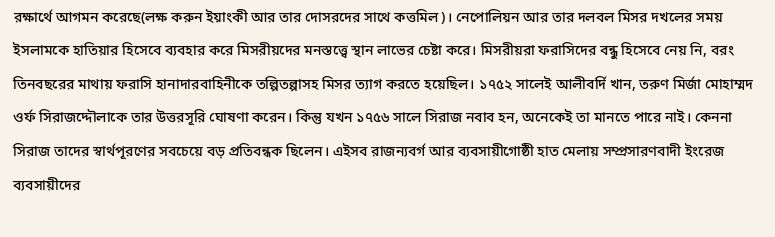রক্ষার্থে আগমন করেছে(লক্ষ করুন ইয়াংকী আর তার দোসরদের সাথে কত্তমিল)। নেপোলিয়ন আর তার দলবল মিসর দখলের সময় ইসলামকে হাতিয়ার হিসেবে ব্যবহার করে মিসরীয়দের মনস্তত্ত্বে স্থান লাভের চেষ্টা করে। মিসরীয়রা ফরাসিদের বন্ধু হিসেবে নেয় নি, বরং তিনবছরের মাথায় ফরাসি হানাদারবাহিনীকে তল্পিতল্পাসহ মিসর ত্যাগ করতে হয়েছিল। ১৭৫২ সালেই আলীবর্দি খান, তরুণ মির্জা মোহাম্মদ ওর্ফ সিরাজদ্দৌলাকে তার উত্তরসূরি ঘোষণা করেন। কিন্তু যখন ১৭৫৬ সালে সিরাজ নবাব হন, অনেকেই তা মানতে পারে নাই। কেননা সিরাজ তাদের স্বার্থপূরণের সবচেয়ে বড় প্রতিবন্ধক ছিলেন। এইসব রাজন্যবর্গ আর ব্যবসায়ীগোষ্ঠী হাত মেলায় সম্প্রসারণবাদী ইংরেজ ব্যবসায়ীদের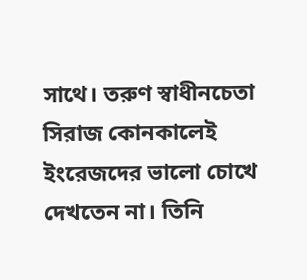সাথে। তরুণ স্বাধীনচেতা সিরাজ কোনকালেই ইংরেজদের ভালো চোখে দেখতেন না। তিনি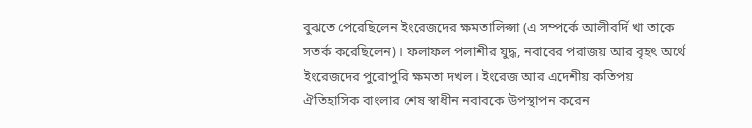বুঝতে পেরেছিলেন ইংরেজদের ক্ষমতালিপ্সা (এ সম্পর্কে আলীবর্দি খা তাকে সতর্ক করেছিলেন)। ফলাফল পলাশীর যুদ্ধ, নবাবের পরাজয় আর বৃহৎ অর্থে ইংরেজদের পুরোপুরি ক্ষমতা দখল। ইংরেজ আর এদেশীয় কতিপয় ঐতিহাসিক বাংলার শেষ স্বাধীন নবাবকে উপস্থাপন করেন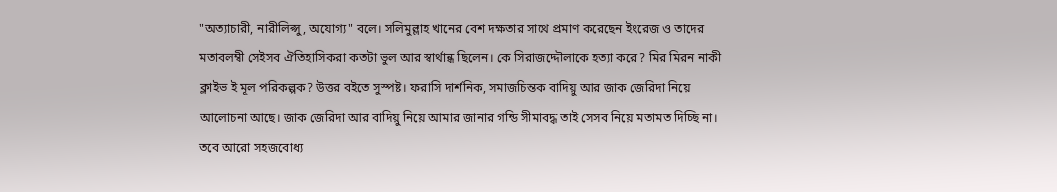"অত্যাচারী, নারীলিপ্সু, অযোগ্য" বলে। সলিমুল্লাহ খানের বেশ দক্ষতার সাথে প্রমাণ করেছেন ইংরেজ ও তাদের মতাবলম্বী সেইসব ঐতিহাসিকরা কতটা ভুল আর স্বার্থান্ধ ছিলেন। কে সিরাজদ্দৌলাকে হত্যা করে? মির মিরন নাকী ক্লাইভ ই মূল পরিকল্পক? উত্তর বইতে সুস্পষ্ট। ফরাসি দার্শনিক, সমাজচিন্তক বাদিয়ু আর জাক জেরিদা নিয়ে আলোচনা আছে। জাক জেরিদা আর বাদিয়ু নিয়ে আমার জানার গন্ডি সীমাবদ্ধ তাই সেসব নিয়ে মতামত দিচ্ছি না। তবে আরো সহজবোধ্য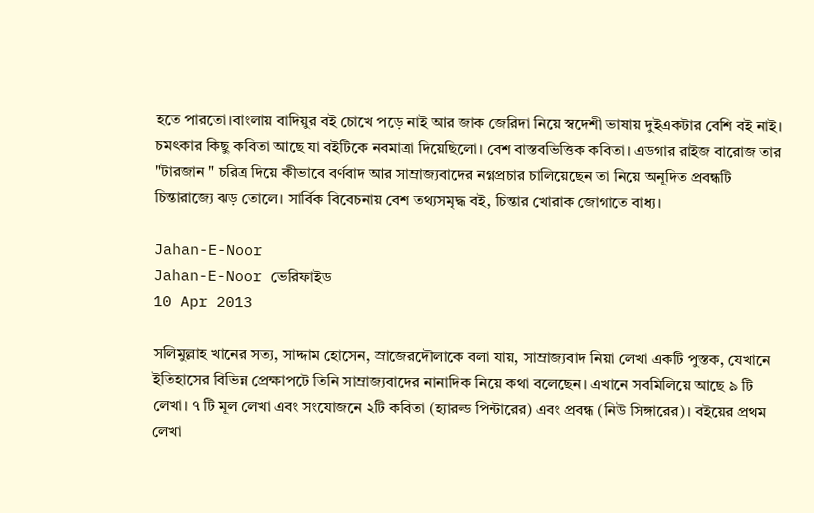হতে পারতো।বাংলায় বাদিয়ুর বই চোখে পড়ে নাই আর জাক জেরিদা নিয়ে স্বদেশী ভাষায় দুইএকটার বেশি বই নাই। চমৎকার কিছু কবিতা আছে যা বইটিকে নবমাত্রা দিয়েছিলো। বেশ বাস্তবভিত্তিক কবিতা। এডগার রাইজ বারোজ তার "টারজান " চরিত্র দিয়ে কীভাবে বর্ণবাদ আর সাম্রাজ্যবাদের নগ্নপ্রচার চালিয়েছেন তা নিয়ে অনূদিত প্রবন্ধটি চিন্তারাজ্যে ঝড় তোলে। সার্বিক বিবেচনায় বেশ তথ্যসমৃদ্ধ বই, চিন্তার খোরাক জোগাতে বাধ্য।

Jahan-E-Noor
Jahan-E-Noor ভেরিফাইড
10 Apr 2013

সলিমুল্লাহ খানের সত্য, সাদ্দাম হোসেন, স্রাজেরদৌলাকে বলা যায়, সাম্রাজ্যবাদ নিয়া লেখা একটি পুস্তক, যেখানে ইতিহাসের বিভিন্ন প্রেক্ষাপটে তিনি সাম্রাজ্যবাদের নানাদিক নিয়ে কথা বলেছেন। এখানে সবমিলিয়ে আছে ৯ টি লেখা। ৭ টি মূল লেখা এবং সংযোজনে ২টি কবিতা (হ্যারল্ড পিন্টারের) এবং প্রবন্ধ (নিউ সিঙ্গারের)। বইয়ের প্রথম লেখা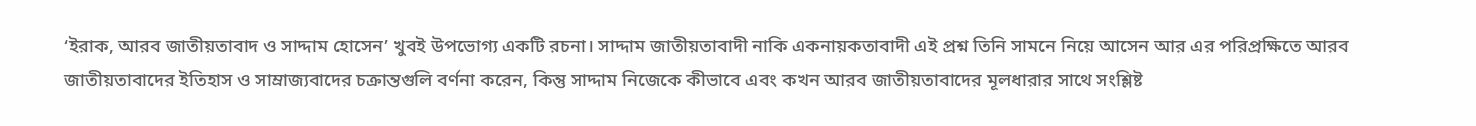‘ইরাক, আরব জাতীয়তাবাদ ও সাদ্দাম হোসেন’ খুবই উপভোগ্য একটি রচনা। সাদ্দাম জাতীয়তাবাদী নাকি একনায়কতাবাদী এই প্রশ্ন তিনি সামনে নিয়ে আসেন আর এর পরিপ্রক্ষিতে আরব জাতীয়তাবাদের ইতিহাস ও সাম্রাজ্যবাদের চক্রান্তগুলি বর্ণনা করেন, কিন্তু সাদ্দাম নিজেকে কীভাবে এবং কখন আরব জাতীয়তাবাদের মূলধারার সাথে সংশ্লিষ্ট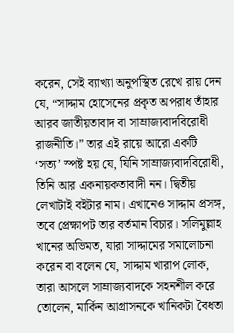করেন, সেই ব্যাখ্যা অনুপস্থিত রেখে রায় দেন যে, “সাদ্দাম হোসেনের প্রকৃত অপরাধ তাঁহার আরব জাতীয়তাবাদ বা সাম্রাজ্যবাদবিরোধী রাজনীতি।” তার এই রায়ে আরো একটি ‘সত্য’ স্পষ্ট হয় যে, যিনি সাম্রাজ্যবাদবিরোধী, তিনি আর একনায়কতাবাদী নন। দ্বিতীয় লেখাটাই বইটার নাম। এখানেও সাদ্দাম প্রসঙ্গ, তবে প্রেক্ষাপট তার বর্তমান বিচার। সলিমুল্লাহ খানের অভিমত, যারা সাদ্দামের সমালোচনা করেন বা বলেন যে, সাদ্দাম খারাপ লোক, তারা আসলে সাম্রাজ্যবাদকে সহনশীল করে তোলেন, মার্কিন আগ্রাসনকে খানিকটা বৈধতা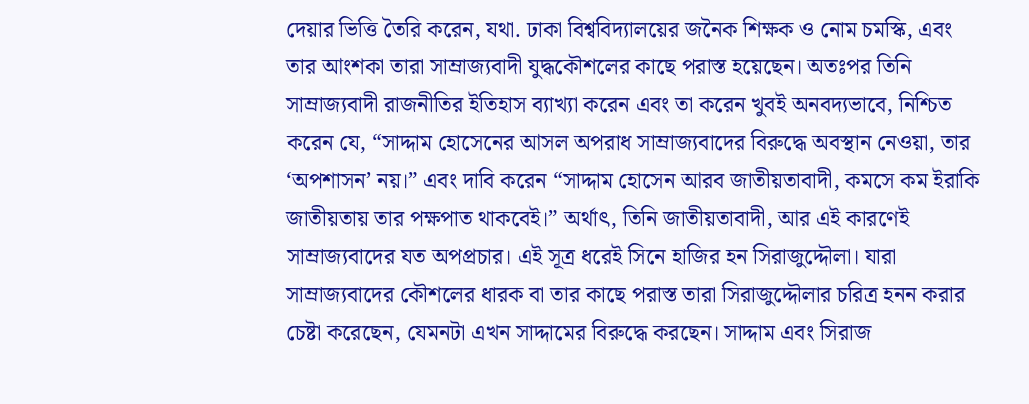দেয়ার ভিত্তি তৈরি করেন, যথা. ঢাকা বিশ্ববিদ্যালয়ের জনৈক শিক্ষক ও নোম চমস্কি, এবং তার আংশকা তারা সাম্রাজ্যবাদী যুদ্ধকৌশলের কাছে পরাস্ত হয়েছেন। অতঃপর তিনি সাম্রাজ্যবাদী রাজনীতির ইতিহাস ব্যাখ্যা করেন এবং তা করেন খুবই অনবদ্যভাবে, নিশ্চিত করেন যে, “সাদ্দাম হোসেনের আসল অপরাধ সাম্রাজ্যবাদের বিরুদ্ধে অবস্থান নেওয়া, তার ‘অপশাসন’ নয়।” এবং দাবি করেন “সাদ্দাম হোসেন আরব জাতীয়তাবাদী, কমসে কম ইরাকি জাতীয়তায় তার পক্ষপাত থাকবেই।” অর্থাৎ, তিনি জাতীয়তাবাদী, আর এই কারণেই সাম্রাজ্যবাদের যত অপপ্রচার। এই সূত্র ধরেই সিনে হাজির হন সিরাজুদ্দৌলা। যারা সাম্রাজ্যবাদের কৌশলের ধারক বা তার কাছে পরাস্ত তারা সিরাজুদ্দৌলার চরিত্র হনন করার চেষ্টা করেছেন, যেমনটা এখন সাদ্দামের বিরুদ্ধে করছেন। সাদ্দাম এবং সিরাজ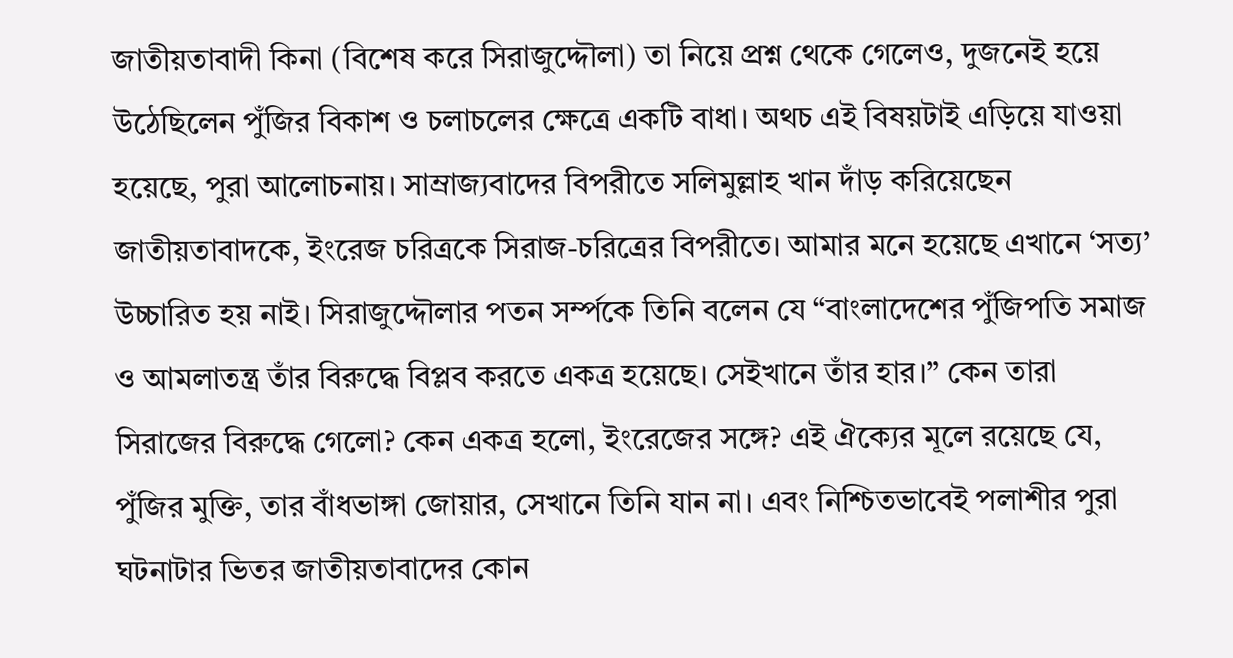জাতীয়তাবাদী কিনা (বিশেষ করে সিরাজুদ্দৌলা) তা নিয়ে প্রশ্ন থেকে গেলেও, দুজনেই হয়ে উঠেছিলেন পুঁজির বিকাশ ও চলাচলের ক্ষেত্রে একটি বাধা। অথচ এই বিষয়টাই এড়িয়ে যাওয়া হয়েছে, পুরা আলোচনায়। সাম্রাজ্যবাদের বিপরীতে সলিমুল্লাহ খান দাঁড় করিয়েছেন জাতীয়তাবাদকে, ইংরেজ চরিত্রকে সিরাজ-চরিত্রের বিপরীতে। আমার মনে হয়েছে এখানে ‘সত্য’ উচ্চারিত হয় নাই। সিরাজুদ্দৌলার পতন সর্ম্পকে তিনি বলেন যে “বাংলাদেশের পুঁজিপতি সমাজ ও আমলাতন্ত্র তাঁর বিরুদ্ধে বিপ্লব করতে একত্র হয়েছে। সেইখানে তাঁর হার।” কেন তারা সিরাজের বিরুদ্ধে গেলো? কেন একত্র হলো, ইংরেজের সঙ্গে? এই ঐক্যের মূলে রয়েছে যে, পুঁজির মুক্তি, তার বাঁধভাঙ্গা জোয়ার, সেখানে তিনি যান না। এবং নিশ্চিতভাবেই পলাশীর পুরা ঘটনাটার ভিতর জাতীয়তাবাদের কোন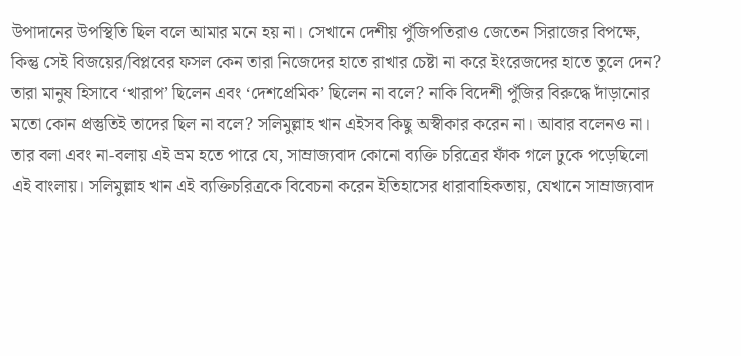উপাদানের উপস্থিতি ছিল বলে আমার মনে হয় না। সেখানে দেশীয় পুঁজিপতিরাও জেতেন সিরাজের বিপক্ষে, কিন্তু সেই বিজয়ের/বিপ্লবের ফসল কেন তারা নিজেদের হাতে রাখার চেষ্টা না করে ইংরেজদের হাতে তুলে দেন? তারা মানুষ হিসাবে ‘খারাপ’ ছিলেন এবং ‘দেশপ্রেমিক’ ছিলেন না বলে? নাকি বিদেশী পুঁজির বিরুদ্ধে দাঁড়ানোর মতো কোন প্রস্তুতিই তাদের ছিল না বলে? সলিমুল্লাহ খান এইসব কিছু অস্বীকার করেন না। আবার বলেনও না। তার বলা এবং না-বলায় এই ভ্রম হতে পারে যে, সাম্রাজ্যবাদ কোনো ব্যক্তি চরিত্রের ফাঁক গলে ঢুকে পড়েছিলো এই বাংলায়। সলিমুল্লাহ খান এই ব্যক্তিচরিত্রকে বিবেচনা করেন ইতিহাসের ধারাবাহিকতায়, যেখানে সাম্রাজ্যবাদ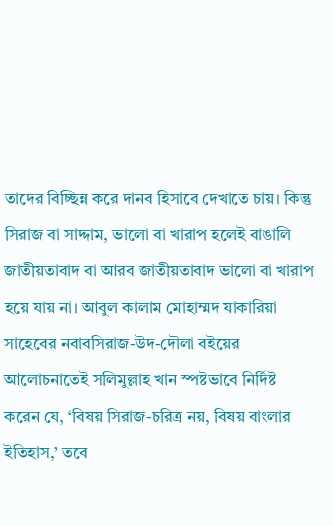তাদের বিচ্ছিন্ন করে দানব হিসাবে দেখাতে চায়। কিন্তু সিরাজ বা সাদ্দাম, ভালো বা খারাপ হলেই বাঙালি জাতীয়তাবাদ বা আরব জাতীয়তাবাদ ভালো বা খারাপ হয়ে যায় না। আবুল কালাম মোহাম্মদ যাকারিয়া সাহেবের নবাবসিরাজ-উদ-দৌলা বইয়ের আলোচনাতেই সলিমুল্লাহ খান স্পষ্টভাবে নির্দিষ্ট করেন যে, ‘বিষয় সিরাজ-চরিত্র নয়, বিষয় বাংলার ইতিহাস,’ তবে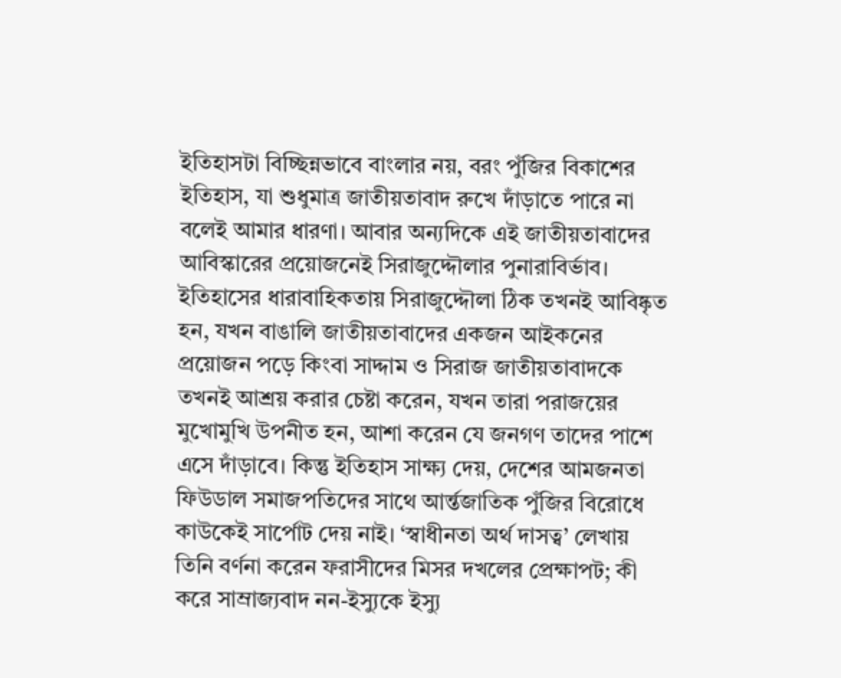ইতিহাসটা বিচ্ছিন্নভাবে বাংলার নয়, বরং পুঁজির বিকাশের ইতিহাস, যা শুধুমাত্র জাতীয়তাবাদ রুখে দাঁড়াতে পারে না বলেই আমার ধারণা। আবার অন্যদিকে এই জাতীয়তাবাদের আবিস্কারের প্রয়োজনেই সিরাজুদ্দৌলার পুনারাবির্ভাব। ইতিহাসের ধারাবাহিকতায় সিরাজুদ্দৌলা ঠিক তখনই আবিষ্কৃত হন, যখন বাঙালি জাতীয়তাবাদের একজন আইকনের প্রয়োজন পড়ে কিংবা সাদ্দাম ও সিরাজ জাতীয়তাবাদকে তখনই আশ্রয় করার চেষ্টা করেন, যখন তারা পরাজয়ের মুখোমুখি উপনীত হন, আশা করেন যে জনগণ তাদের পাশে এসে দাঁড়াবে। কিন্তু ইতিহাস সাক্ষ্য দেয়, দেশের আমজনতা ফিউডাল সমাজপতিদের সাথে আর্ন্তজাতিক পুঁজির বিরোধে কাউকেই সার্পোট দেয় নাই। ‘স্বাধীনতা অর্থ দাসত্ব’ লেখায় তিনি বর্ণনা করেন ফরাসীদের মিসর দখলের প্রেক্ষাপট; কী করে সাম্রাজ্যবাদ নন-ইস্যুকে ইস্যু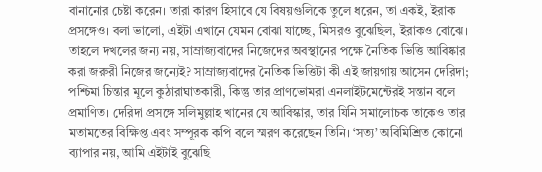বানানোর চেষ্টা করেন। তারা কারণ হিসাবে যে বিষয়গুলিকে তুলে ধরেন, তা একই, ইরাক প্রসঙ্গেও। বলা ভালো, এইটা এখানে যেমন বোঝা যাচ্ছে, মিসরও বুঝেছিল, ইরাকও বোঝে। তাহলে দখলের জন্য নয়, সাম্রাজ্যবাদের নিজেদের অবস্থানের পক্ষে নৈতিক ভিত্তি আবিষ্কার করা জরুরী নিজের জন্যেই? সাম্রাজ্যবাদের নৈতিক ভিত্তিটা কী এই জায়গায় আসেন দেরিদা; পশ্চিমা চিন্তার মূলে কুঠারাঘাতকারী, কিন্তু তার প্রাণভোমরা এনলাইটমেন্টেরই সন্তান বলে প্রমাণিত। দেরিদা প্রসঙ্গে সলিমুল্লাহ খানের যে আবিস্কার, তার যিনি সমালোচক তাকেও তার মতামতের বিক্ষিপ্ত এবং সম্পূরক কপি বলে স্মরণ করেছেন তিনি। ‘সত্য’ অবিমিশ্রিত কোনো ব্যাপার নয়, আমি এইটাই বুঝেছি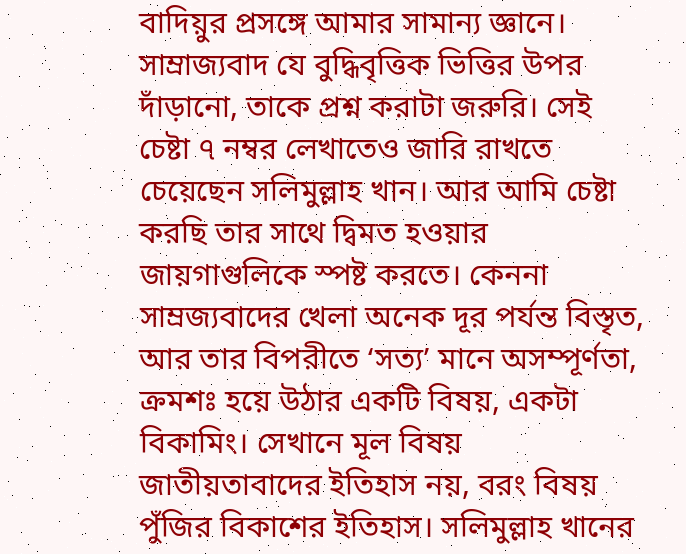বাদিয়ুর প্রসঙ্গে আমার সামান্য জ্ঞানে। সাম্রাজ্যবাদ যে বুদ্ধিবৃত্তিক ভিত্তির উপর দাঁড়ানো, তাকে প্রশ্ন করাটা জরুরি। সেই চেষ্টা ৭ নম্বর লেখাতেও জারি রাখতে চেয়েছেন সলিমুল্লাহ খান। আর আমি চেষ্টা করছি তার সাথে দ্বিমত হওয়ার জায়গাগুলিকে স্পষ্ট করতে। কেননা সাম্রজ্যবাদের খেলা অনেক দূর পর্যন্ত বিস্তৃত, আর তার বিপরীতে ‘সত্য’ মানে অসম্পূর্ণতা, ক্রমশঃ হয়ে উঠার একটি বিষয়, একটা বিকামিং। সেখানে মূল বিষয় জাতীয়তাবাদের ইতিহাস নয়, বরং বিষয় পুঁজির বিকাশের ইতিহাস। সলিমুল্লাহ খানের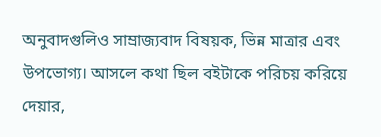অনুবাদগুলিও সাম্রাজ্যবাদ বিষয়ক, ভিন্ন মাত্রার এবং উপভোগ্য। আসলে কথা ছিল বইটাকে পরিচয় করিয়ে দেয়ার,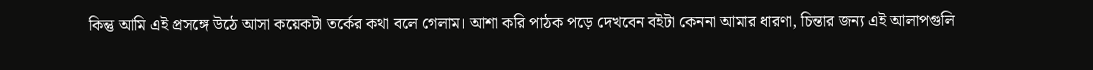কিন্তু আমি এই প্রসঙ্গে উঠে আসা কয়েকটা তর্কের কথা বলে গেলাম। আশা করি পাঠক পড়ে দেখবেন বইটা কেননা আমার ধারণা, চিন্তার জন্য এই আলাপগুলি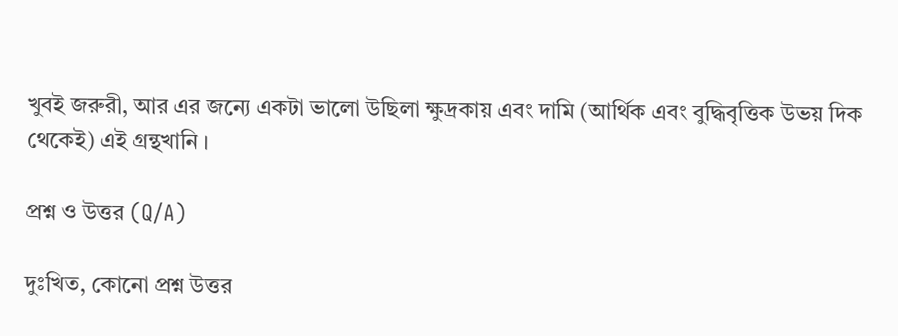খুবই জরুরী, আর এর জন্যে একটা ভালো উছিলা ক্ষুদ্রকায় এবং দামি (আর্থিক এবং বুদ্ধিবৃত্তিক উভয় দিক থেকেই) এই গ্রন্থখানি ।

প্রশ্ন ও উত্তর (Q/A)

দুঃখিত, কোনো প্রশ্ন উত্তর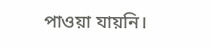পাওয়া যায়নি।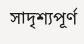সাদৃশ্যপূর্ণ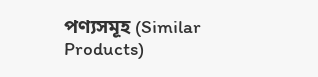পণ্যসমূহ (Similar Products)